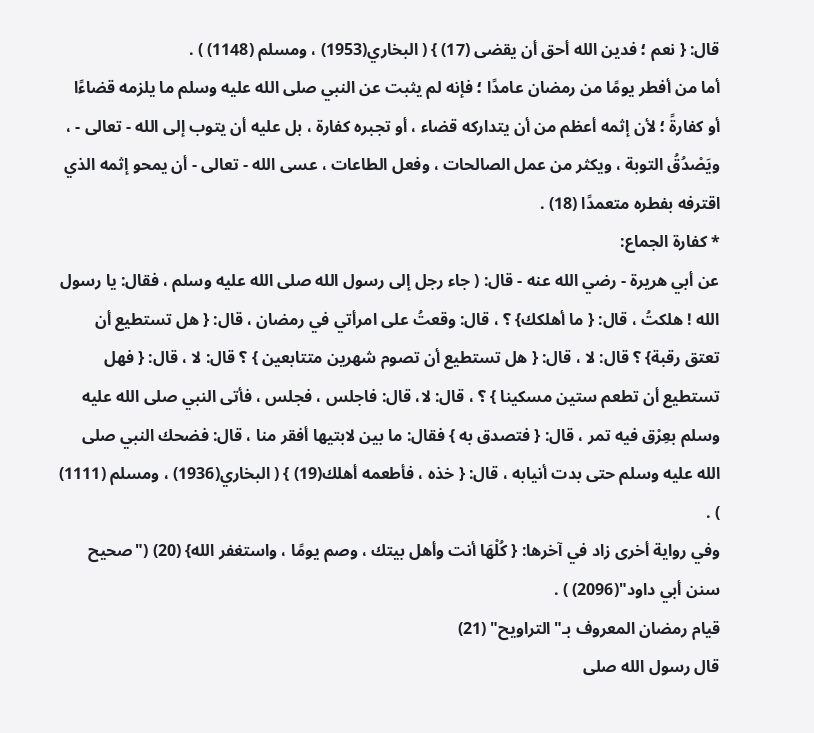قال: { نعم ؛ فدين الله أحق أن يقضى (17) } ( البخاري(1953) ، ومسلم (1148) ) .
أما من أفطر يومًا من رمضان عامدًا ؛ فإنه لم يثبت عن النبي صلى الله عليه وسلم ما يلزمه قضاءًا أو كفارةً ؛ لأن إثمه أعظم من أن يتداركه قضاء ، أو تجبره كفارة ، بل عليه أن يتوب إلى الله - تعالى - ، ويَصْدُقُ التوبة ، ويكثر من عمل الصالحات ، وفعل الطاعات ، عسى الله - تعالى - أن يمحو إثمه الذي اقترفه بفطره متعمدًا (18) .
* كفارة الجماع:
عن أبي هريرة - رضي الله عنه - قال: ( جاء رجل إلى رسول الله صلى الله عليه وسلم ، فقال: يا رسول الله ! هلكتُ ، قال: { ما أهلكك} ؟ ، قال: وقعتُ على امرأتي في رمضان ، قال: { هل تستطيع أن تعتق رقبة} ؟ قال: لا ، قال: { هل تستطيع أن تصوم شهرين متتابعين } ؟ قال: لا ، قال: { فهل تستطيع أن تطعم ستين مسكينا } ؟ ، قال: لا، قال: فاجلس ، فجلس ، فأتى النبي صلى الله عليه وسلم بعِرْق فيه تمر ، قال: { فتصدق به } فقال: ما بين لابتيها أفقر منا ، قال: فضحك النبي صلى الله عليه وسلم حتى بدت أنيابه ، قال: { خذه ، فأطعمه أهلك(19) } ( البخاري(1936) ، ومسلم (1111) ) .
وفي رواية أخرى زاد في آخرها: { كُلْهَا أنت وأهل بيتك ، وصم يومًا ، واستغفر الله} (20) ("صحيح سنن أبي داود"(2096) ) .
قيام رمضان المعروف بـ"التراويح" (21)
قال رسول الله صلى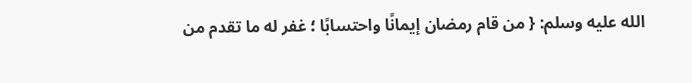الله عليه وسلم: { من قام رمضان إيمانًا واحتسابًا ؛ غفر له ما تقدم من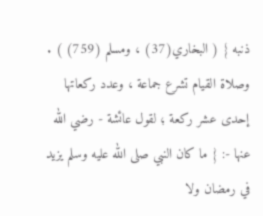ذنبه } ( البخاري(37) ، ومسلم (759) ) .
وصلاة القيام تشرع جماعة ، وعدد ركعاتها إحدى عشر ركعة ؛ لقول عائشة - رضي الله عنها -: { ما كان النبي صلى الله عليه وسلم يزيد في رمضان ولا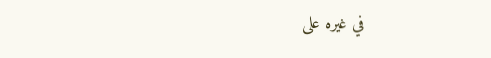في غيره على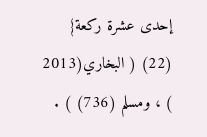إحدى عشرة ركعة} (22) ( البخاري(2013 ) ، ومسلم (736) ) .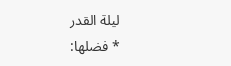ليلة القدر
* فضلها: